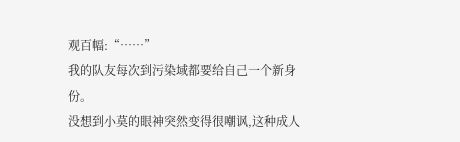观百幅:“……”
我的队友每次到污染域都要给自己一个新身份。
没想到小莫的眼神突然变得很嘲讽,这种成人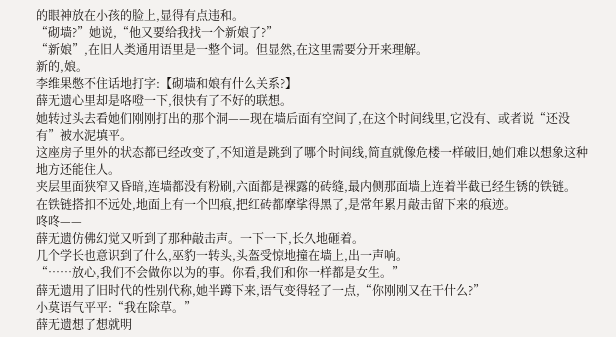的眼神放在小孩的脸上,显得有点违和。
“砌墙?”她说,“他又要给我找一个新娘了?”
“新娘”,在旧人类通用语里是一整个词。但显然,在这里需要分开来理解。
新的,娘。
李维果憋不住话地打字:【砌墙和娘有什么关系?】
薛无遗心里却是咯噔一下,很快有了不好的联想。
她转过头去看她们刚刚打出的那个洞——现在墙后面有空间了,在这个时间线里,它没有、或者说“还没有”被水泥填平。
这座房子里外的状态都已经改变了,不知道是跳到了哪个时间线,简直就像危楼一样破旧,她们难以想象这种地方还能住人。
夹层里面狭窄又昏暗,连墙都没有粉刷,六面都是裸露的砖缝,最内侧那面墙上连着半截已经生锈的铁链。
在铁链搭扣不远处,地面上有一个凹痕,把红砖都摩挲得黑了,是常年累月敲击留下来的痕迹。
咚咚——
薛无遗仿佛幻觉又听到了那种敲击声。一下一下,长久地砸着。
几个学长也意识到了什么,巫豹一转头,头盔受惊地撞在墙上,出一声响。
“……放心,我们不会做你以为的事。你看,我们和你一样都是女生。”
薛无遗用了旧时代的性别代称,她半蹲下来,语气变得轻了一点,“你刚刚又在干什么?”
小莫语气平平:“我在除草。”
薛无遗想了想就明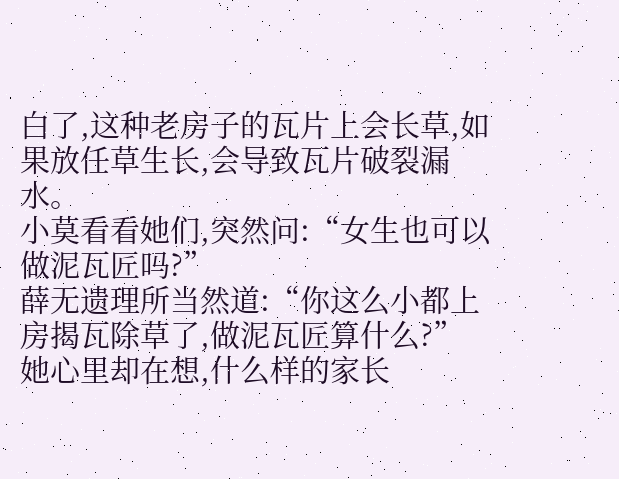白了,这种老房子的瓦片上会长草,如果放任草生长,会导致瓦片破裂漏水。
小莫看看她们,突然问:“女生也可以做泥瓦匠吗?”
薛无遗理所当然道:“你这么小都上房揭瓦除草了,做泥瓦匠算什么?”
她心里却在想,什么样的家长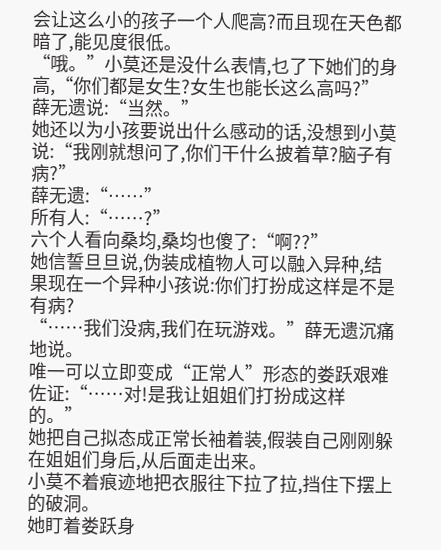会让这么小的孩子一个人爬高?而且现在天色都暗了,能见度很低。
“哦。”小莫还是没什么表情,乜了下她们的身高,“你们都是女生?女生也能长这么高吗?”
薛无遗说:“当然。”
她还以为小孩要说出什么感动的话,没想到小莫说:“我刚就想问了,你们干什么披着草?脑子有病?”
薛无遗:“……”
所有人:“……?”
六个人看向桑均,桑均也傻了:“啊??”
她信誓旦旦说,伪装成植物人可以融入异种,结果现在一个异种小孩说:你们打扮成这样是不是有病?
“……我们没病,我们在玩游戏。”薛无遗沉痛地说。
唯一可以立即变成“正常人”形态的娄跃艰难佐证:“……对!是我让姐姐们打扮成这样的。”
她把自己拟态成正常长袖着装,假装自己刚刚躲在姐姐们身后,从后面走出来。
小莫不着痕迹地把衣服往下拉了拉,挡住下摆上的破洞。
她盯着娄跃身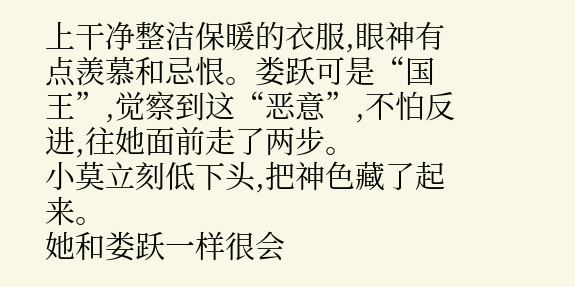上干净整洁保暖的衣服,眼神有点羡慕和忌恨。娄跃可是“国王”,觉察到这“恶意”,不怕反进,往她面前走了两步。
小莫立刻低下头,把神色藏了起来。
她和娄跃一样很会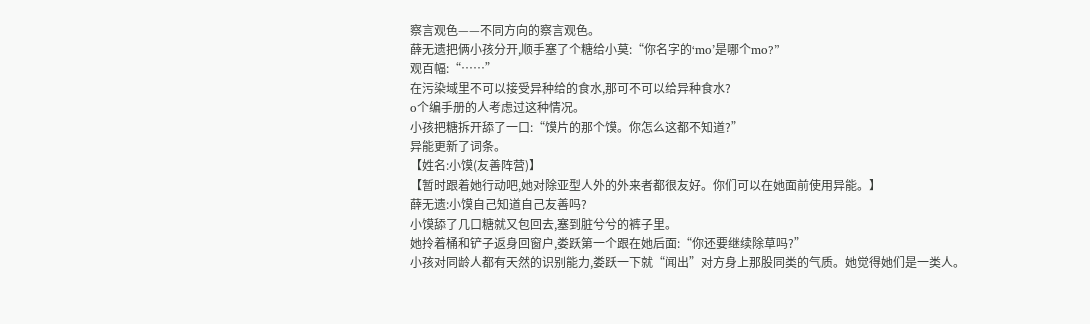察言观色——不同方向的察言观色。
薛无遗把俩小孩分开,顺手塞了个糖给小莫:“你名字的‘mo’是哪个mo?”
观百幅:“……”
在污染域里不可以接受异种给的食水,那可不可以给异种食水?
o个编手册的人考虑过这种情况。
小孩把糖拆开舔了一口:“馍片的那个馍。你怎么这都不知道?”
异能更新了词条。
【姓名:小馍(友善阵营)】
【暂时跟着她行动吧,她对除亚型人外的外来者都很友好。你们可以在她面前使用异能。】
薛无遗:小馍自己知道自己友善吗?
小馍舔了几口糖就又包回去,塞到脏兮兮的裤子里。
她拎着桶和铲子返身回窗户,娄跃第一个跟在她后面:“你还要继续除草吗?”
小孩对同龄人都有天然的识别能力,娄跃一下就“闻出”对方身上那股同类的气质。她觉得她们是一类人。